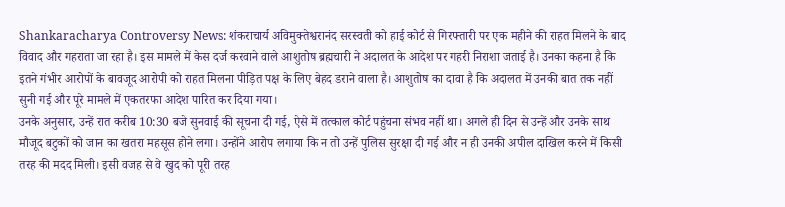Shankaracharya Controversy News: शंकराचार्य अविमुक्तेश्वरानंद सरस्वती को हाई कोर्ट से गिरफ्तारी पर एक महीने की राहत मिलने के बाद विवाद और गहराता जा रहा है। इस मामले में केस दर्ज करवाने वाले आशुतोष ब्रह्मचारी ने अदालत के आदेश पर गहरी निराशा जताई है। उनका कहना है कि इतने गंभीर आरोपों के बावजूद आरोपी को राहत मिलना पीड़ित पक्ष के लिए बेहद डराने वाला है। आशुतोष का दावा है कि अदालत में उनकी बात तक नहीं सुनी गई और पूरे मामले में एकतरफा आदेश पारित कर दिया गया।
उनके अनुसार, उन्हें रात करीब 10:30 बजे सुनवाई की सूचना दी गई, ऐसे में तत्काल कोर्ट पहुंचना संभव नहीं था। अगले ही दिन से उन्हें और उनके साथ मौजूद बटुकों को जान का खतरा महसूस होने लगा। उन्होंने आरोप लगाया कि न तो उन्हें पुलिस सुरक्षा दी गई और न ही उनकी अपील दाखिल करने में किसी तरह की मदद मिली। इसी वजह से वे खुद को पूरी तरह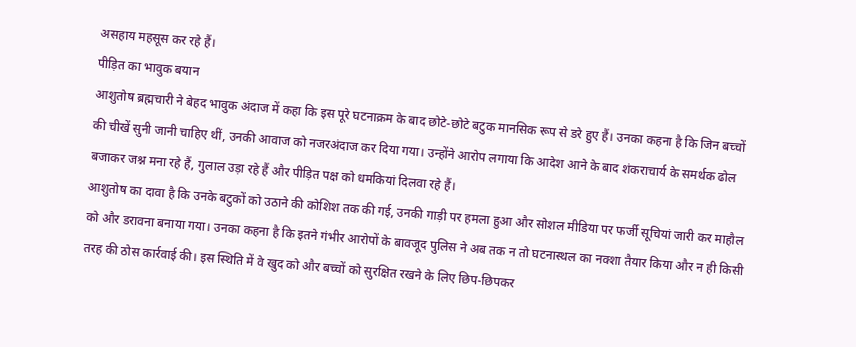असहाय महसूस कर रहे हैं।
पीड़ित का भावुक बयान
आशुतोष ब्रह्मचारी ने बेहद भावुक अंदाज में कहा कि इस पूरे घटनाक्रम के बाद छोटे-छोटे बटुक मानसिक रूप से डरे हुए हैं। उनका कहना है कि जिन बच्चों की चीखें सुनी जानी चाहिए थीं, उनकी आवाज को नजरअंदाज कर दिया गया। उन्होंने आरोप लगाया कि आदेश आने के बाद शंकराचार्य के समर्थक ढोल बजाकर जश्न मना रहे हैं, गुलाल उड़ा रहे हैं और पीड़ित पक्ष को धमकियां दिलवा रहे हैं।
आशुतोष का दावा है कि उनके बटुकों को उठाने की कोशिश तक की गई, उनकी गाड़ी पर हमला हुआ और सोशल मीडिया पर फर्जी सूचियां जारी कर माहौल को और डरावना बनाया गया। उनका कहना है कि इतने गंभीर आरोपों के बावजूद पुलिस ने अब तक न तो घटनास्थल का नक्शा तैयार किया और न ही किसी तरह की ठोस कार्रवाई की। इस स्थिति में वे खुद को और बच्चों को सुरक्षित रखने के लिए छिप-छिपकर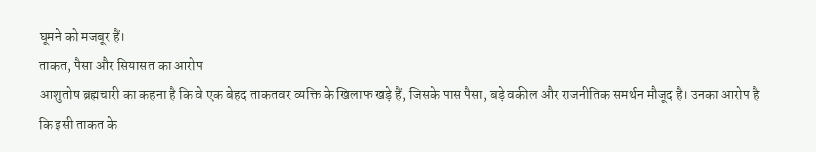घूमने को मजबूर हैं।
ताकत, पैसा और सियासत का आरोप
आशुतोष ब्रह्मचारी का कहना है कि वे एक बेहद ताकतवर व्यक्ति के खिलाफ खड़े हैं, जिसके पास पैसा, बड़े वकील और राजनीतिक समर्थन मौजूद है। उनका आरोप है कि इसी ताकत के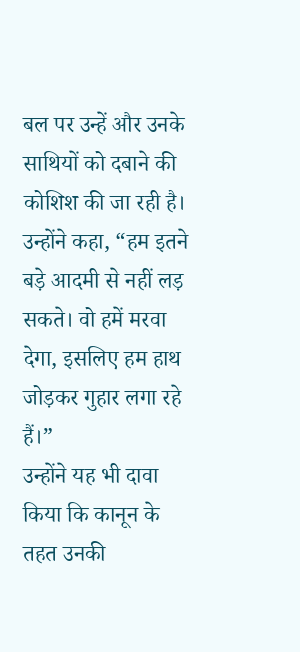बल पर उन्हें और उनके साथियों को दबाने की कोशिश की जा रही है। उन्होंने कहा, “हम इतने बड़े आदमी से नहीं लड़ सकते। वो हमें मरवा देगा, इसलिए हम हाथ जोड़कर गुहार लगा रहे हैं।”
उन्होंने यह भी दावा किया कि कानून के तहत उनकी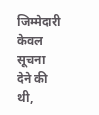जिम्मेदारी केवल सूचना देने की थी,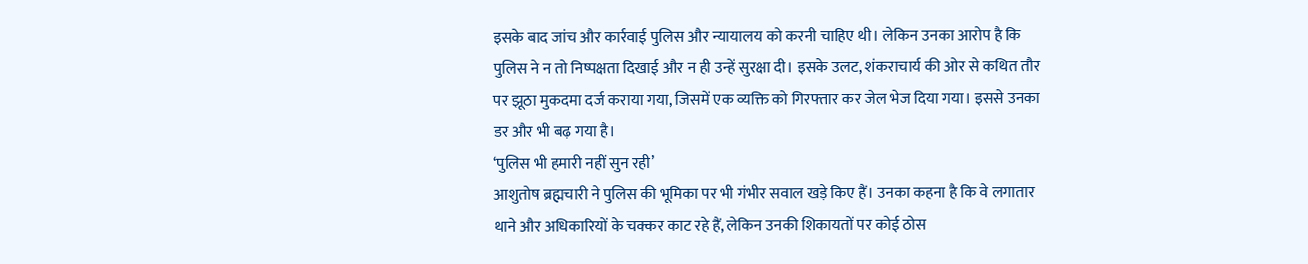इसके बाद जांच और कार्रवाई पुलिस और न्यायालय को करनी चाहिए थी। लेकिन उनका आरोप है कि पुलिस ने न तो निष्पक्षता दिखाई और न ही उन्हें सुरक्षा दी। इसके उलट, शंकराचार्य की ओर से कथित तौर पर झूठा मुकदमा दर्ज कराया गया, जिसमें एक व्यक्ति को गिरफ्तार कर जेल भेज दिया गया। इससे उनका डर और भी बढ़ गया है।
‘पुलिस भी हमारी नहीं सुन रही’
आशुतोष ब्रह्मचारी ने पुलिस की भूमिका पर भी गंभीर सवाल खड़े किए हैं। उनका कहना है कि वे लगातार थाने और अधिकारियों के चक्कर काट रहे हैं, लेकिन उनकी शिकायतों पर कोई ठोस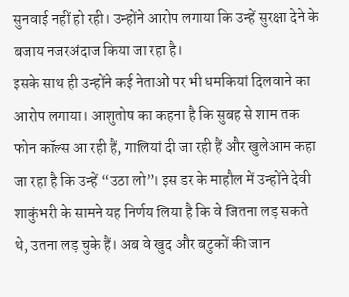सुनवाई नहीं हो रही। उन्होंने आरोप लगाया कि उन्हें सुरक्षा देने के बजाय नजरअंदाज किया जा रहा है।
इसके साथ ही उन्होंने कई नेताओं पर भी धमकियां दिलवाने का आरोप लगाया। आशुतोष का कहना है कि सुबह से शाम तक फोन कॉल्स आ रही हैं, गालियां दी जा रही हैं और खुलेआम कहा जा रहा है कि उन्हें “उठा लो”। इस डर के माहौल में उन्होंने देवी शाकुंभरी के सामने यह निर्णय लिया है कि वे जितना लड़ सकते थे, उतना लड़ चुके हैं। अब वे खुद और बटुकों की जान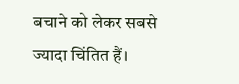बचाने को लेकर सबसे ज्यादा चिंतित हैं।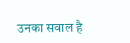उनका सवाल है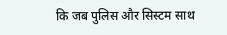कि जब पुलिस और सिस्टम साथ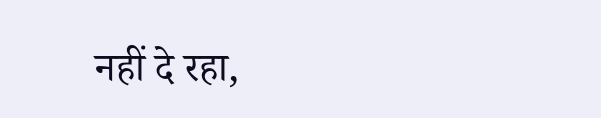नहीं दे रहा,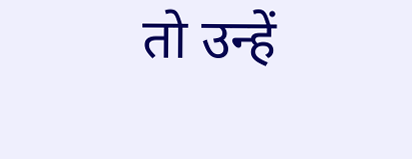तो उन्हें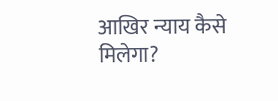आखिर न्याय कैसे मिलेगा?